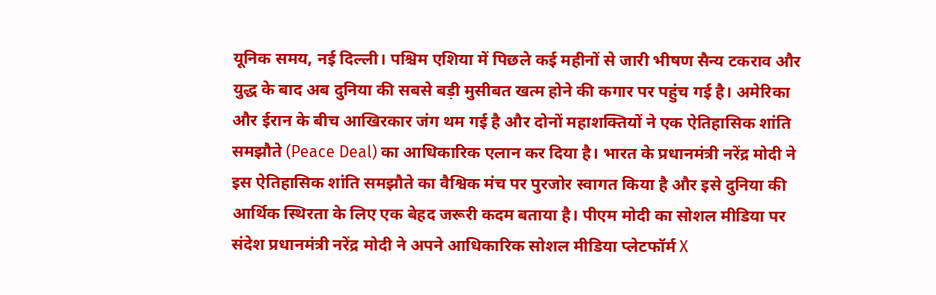यूनिक समय, नई दिल्ली। पश्चिम एशिया में पिछले कई महीनों से जारी भीषण सैन्य टकराव और युद्ध के बाद अब दुनिया की सबसे बड़ी मुसीबत खत्म होने की कगार पर पहुंच गई है। अमेरिका और ईरान के बीच आखिरकार जंग थम गई है और दोनों महाशक्तियों ने एक ऐतिहासिक शांति समझौते (Peace Deal) का आधिकारिक एलान कर दिया है। भारत के प्रधानमंत्री नरेंद्र मोदी ने इस ऐतिहासिक शांति समझौते का वैश्विक मंच पर पुरजोर स्वागत किया है और इसे दुनिया की आर्थिक स्थिरता के लिए एक बेहद जरूरी कदम बताया है। पीएम मोदी का सोशल मीडिया पर संदेश प्रधानमंत्री नरेंद्र मोदी ने अपने आधिकारिक सोशल मीडिया प्लेटफॉर्म X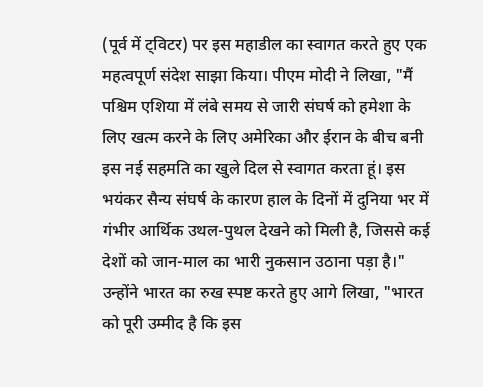(पूर्व में ट्विटर) पर इस महाडील का स्वागत करते हुए एक महत्वपूर्ण संदेश साझा किया। पीएम मोदी ने लिखा, "मैं पश्चिम एशिया में लंबे समय से जारी संघर्ष को हमेशा के लिए खत्म करने के लिए अमेरिका और ईरान के बीच बनी इस नई सहमति का खुले दिल से स्वागत करता हूं। इस भयंकर सैन्य संघर्ष के कारण हाल के दिनों में दुनिया भर में गंभीर आर्थिक उथल-पुथल देखने को मिली है, जिससे कई देशों को जान-माल का भारी नुकसान उठाना पड़ा है।" उन्होंने भारत का रुख स्पष्ट करते हुए आगे लिखा, "भारत को पूरी उम्मीद है कि इस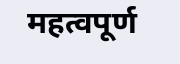महत्वपूर्ण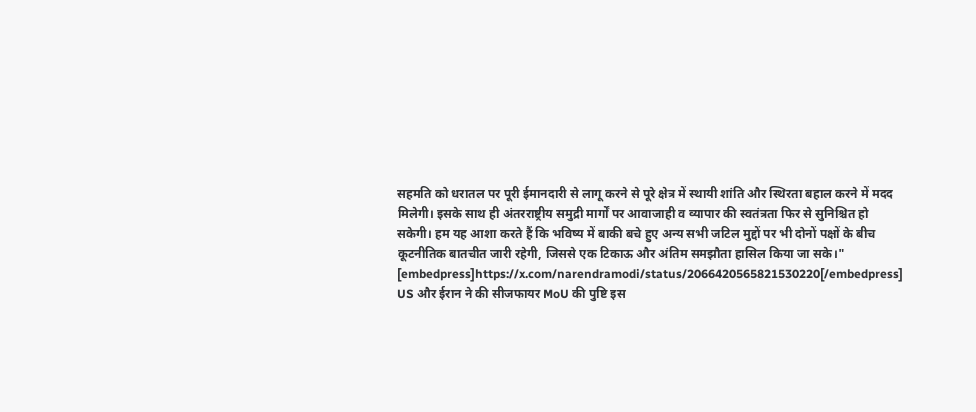सहमति को धरातल पर पूरी ईमानदारी से लागू करने से पूरे क्षेत्र में स्थायी शांति और स्थिरता बहाल करने में मदद मिलेगी। इसके साथ ही अंतरराष्ट्रीय समुद्री मार्गों पर आवाजाही व व्यापार की स्वतंत्रता फिर से सुनिश्चित हो सकेगी। हम यह आशा करते हैं कि भविष्य में बाकी बचे हुए अन्य सभी जटिल मुद्दों पर भी दोनों पक्षों के बीच कूटनीतिक बातचीत जारी रहेगी, जिससे एक टिकाऊ और अंतिम समझौता हासिल किया जा सके।" [embedpress]https://x.com/narendramodi/status/2066420565821530220[/embedpress] US और ईरान ने की सीजफायर MoU की पुष्टि इस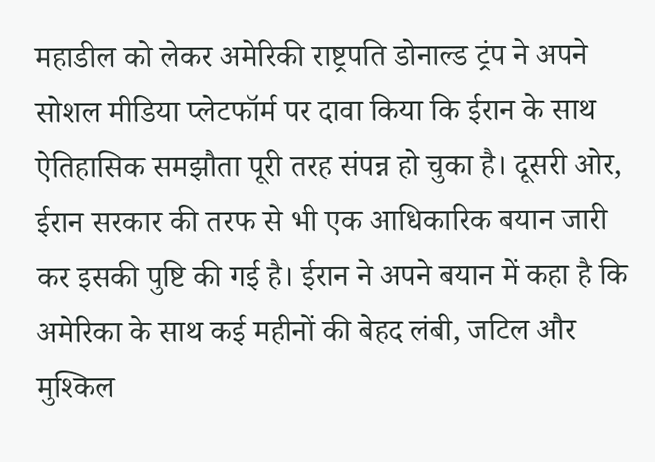महाडील को लेकर अमेरिकी राष्ट्रपति डोनाल्ड ट्रंप ने अपने सोशल मीडिया प्लेटफॉर्म पर दावा किया कि ईरान के साथ ऐतिहासिक समझौता पूरी तरह संपन्न हो चुका है। दूसरी ओर, ईरान सरकार की तरफ से भी एक आधिकारिक बयान जारी कर इसकी पुष्टि की गई है। ईरान ने अपने बयान में कहा है कि अमेरिका के साथ कई महीनों की बेहद लंबी, जटिल और मुश्किल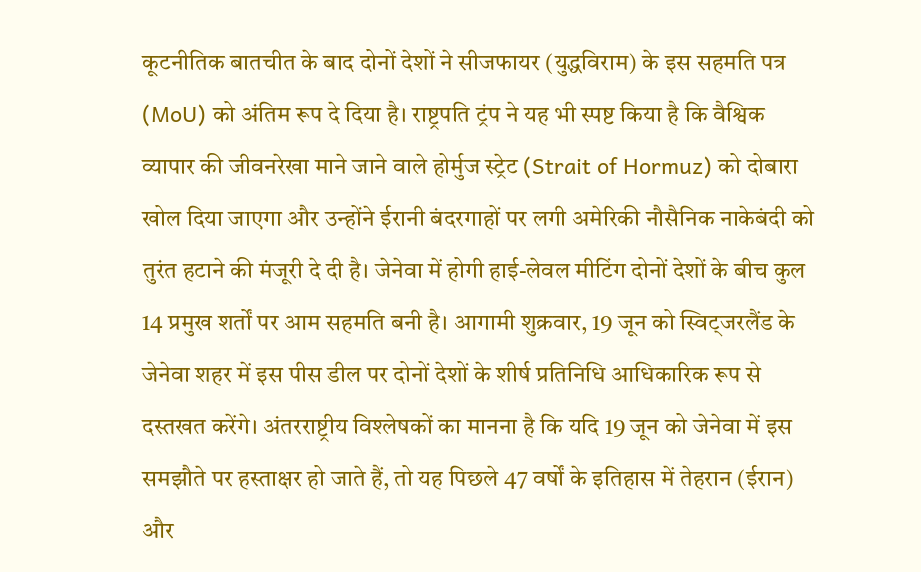कूटनीतिक बातचीत के बाद दोनों देशों ने सीजफायर (युद्धविराम) के इस सहमति पत्र (MoU) को अंतिम रूप दे दिया है। राष्ट्रपति ट्रंप ने यह भी स्पष्ट किया है कि वैश्विक व्यापार की जीवनरेखा माने जाने वाले होर्मुज स्ट्रेट (Strait of Hormuz) को दोबारा खोल दिया जाएगा और उन्होंने ईरानी बंदरगाहों पर लगी अमेरिकी नौसैनिक नाकेबंदी को तुरंत हटाने की मंजूरी दे दी है। जेनेवा में होगी हाई-लेवल मीटिंग दोनों देशों के बीच कुल 14 प्रमुख शर्तों पर आम सहमति बनी है। आगामी शुक्रवार, 19 जून को स्विट्जरलैंड के जेनेवा शहर में इस पीस डील पर दोनों देशों के शीर्ष प्रतिनिधि आधिकारिक रूप से दस्तखत करेंगे। अंतरराष्ट्रीय विश्लेषकों का मानना है कि यदि 19 जून को जेनेवा में इस समझौते पर हस्ताक्षर हो जाते हैं, तो यह पिछले 47 वर्षों के इतिहास में तेहरान (ईरान) और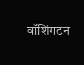वॉशिंगटन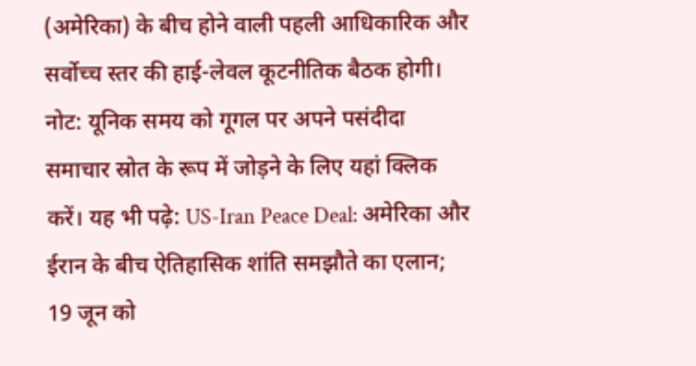(अमेरिका) के बीच होने वाली पहली आधिकारिक और सर्वोच्च स्तर की हाई-लेवल कूटनीतिक बैठक होगी। नोट: यूनिक समय को गूगल पर अपने पसंदीदा समाचार स्रोत के रूप में जोड़ने के लिए यहां क्लिक करें। यह भी पढ़े: US-Iran Peace Deal: अमेरिका और ईरान के बीच ऐतिहासिक शांति समझौते का एलान; 19 जून को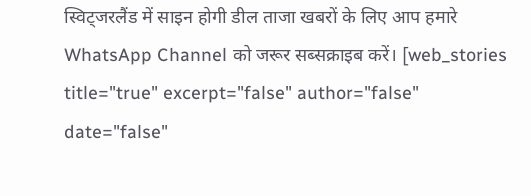स्विट्जरलैंड में साइन होगी डील ताजा खबरों के लिए आप हमारे WhatsApp Channel को जरूर सब्सक्राइब करें। [web_stories title="true" excerpt="false" author="false" date="false"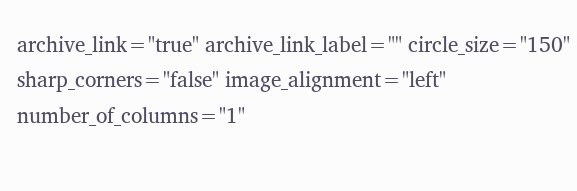archive_link="true" archive_link_label="" circle_size="150" sharp_corners="false" image_alignment="left" number_of_columns="1"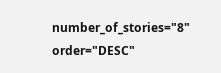number_of_stories="8" order="DESC"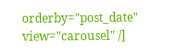orderby="post_date" view="carousel" /]